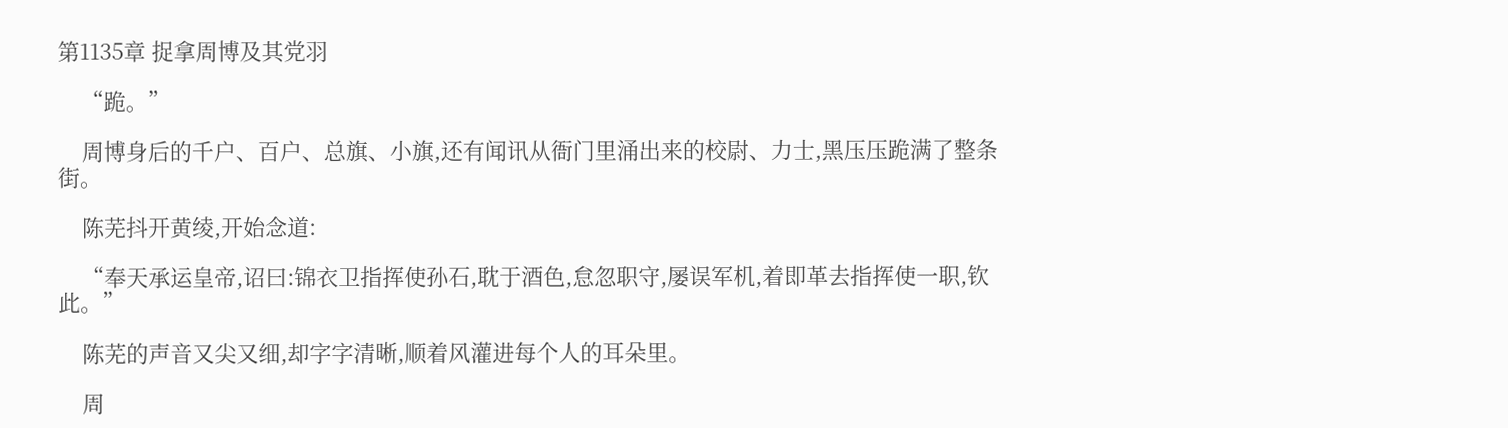第1135章 捉拿周博及其党羽

    “跪。”

    周博身后的千户、百户、总旗、小旗,还有闻讯从衙门里涌出来的校尉、力士,黑压压跪满了整条街。

    陈芜抖开黄绫,开始念道:

    “奉天承运皇帝,诏曰:锦衣卫指挥使孙石,耽于酒色,怠忽职守,屡误军机,着即革去指挥使一职,钦此。”

    陈芜的声音又尖又细,却字字清晰,顺着风灌进每个人的耳朵里。

    周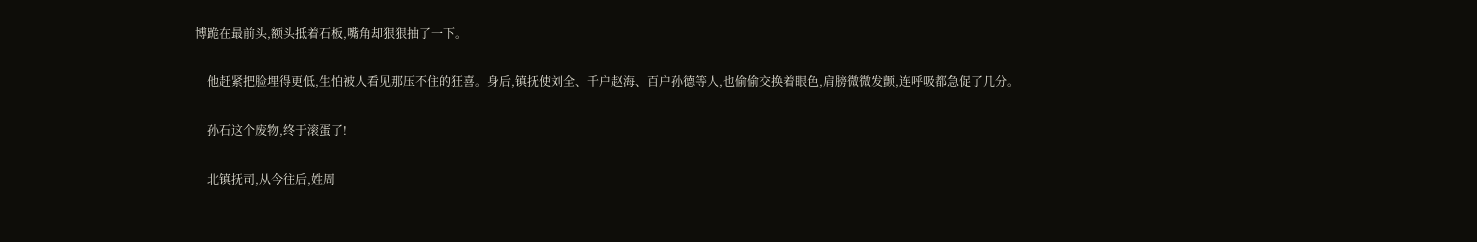博跪在最前头,额头抵着石板,嘴角却狠狠抽了一下。

    他赶紧把脸埋得更低,生怕被人看见那压不住的狂喜。身后,镇抚使刘全、千户赵海、百户孙德等人,也偷偷交换着眼色,肩膀微微发颤,连呼吸都急促了几分。

    孙石这个废物,终于滚蛋了!

    北镇抚司,从今往后,姓周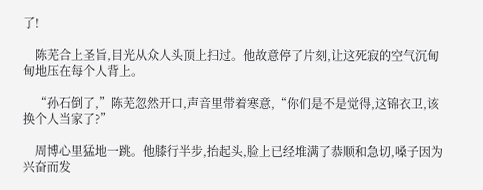了!

    陈芜合上圣旨,目光从众人头顶上扫过。他故意停了片刻,让这死寂的空气沉甸甸地压在每个人背上。

    “孙石倒了,”陈芜忽然开口,声音里带着寒意,“你们是不是觉得,这锦衣卫,该换个人当家了?”

    周博心里猛地一跳。他膝行半步,抬起头,脸上已经堆满了恭顺和急切,嗓子因为兴奋而发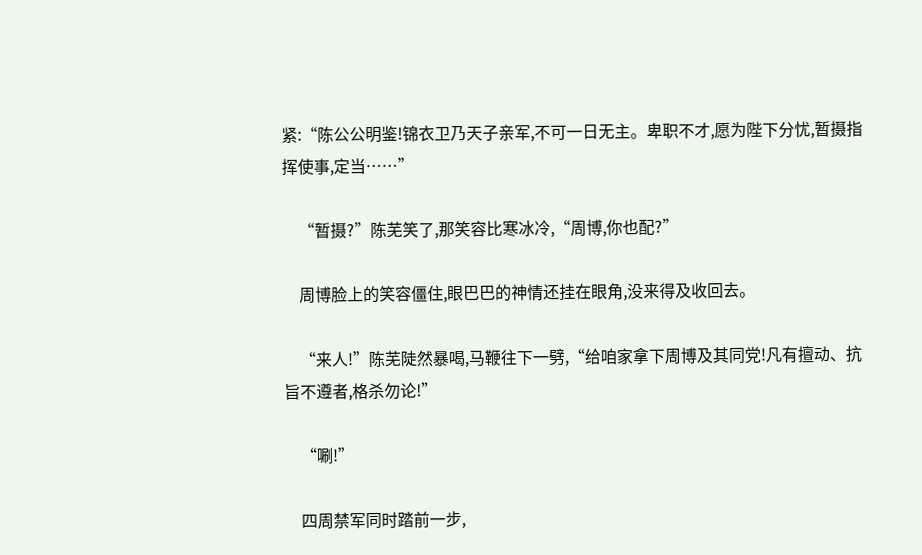紧:“陈公公明鉴!锦衣卫乃天子亲军,不可一日无主。卑职不才,愿为陛下分忧,暂摄指挥使事,定当……”

    “暂摄?”陈芜笑了,那笑容比寒冰冷,“周博,你也配?”

    周博脸上的笑容僵住,眼巴巴的神情还挂在眼角,没来得及收回去。

    “来人!”陈芜陡然暴喝,马鞭往下一劈,“给咱家拿下周博及其同党!凡有擅动、抗旨不遵者,格杀勿论!”

    “唰!”

    四周禁军同时踏前一步,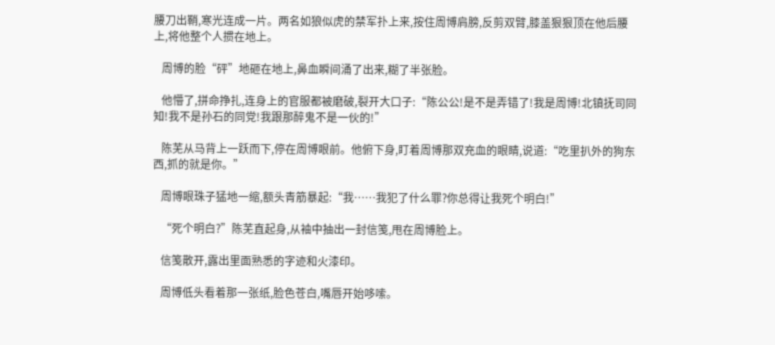腰刀出鞘,寒光连成一片。两名如狼似虎的禁军扑上来,按住周博肩膀,反剪双臂,膝盖狠狠顶在他后腰上,将他整个人掼在地上。

    周博的脸“砰”地砸在地上,鼻血瞬间涌了出来,糊了半张脸。

    他懵了,拼命挣扎,连身上的官服都被磨破,裂开大口子:“陈公公!是不是弄错了!我是周博!北镇抚司同知!我不是孙石的同党!我跟那醉鬼不是一伙的!”

    陈芜从马背上一跃而下,停在周博眼前。他俯下身,盯着周博那双充血的眼睛,说道:“吃里扒外的狗东西,抓的就是你。”

    周博眼珠子猛地一缩,额头青筋暴起:“我……我犯了什么罪?你总得让我死个明白!”

    “死个明白?”陈芜直起身,从袖中抽出一封信笺,甩在周博脸上。

    信笺散开,露出里面熟悉的字迹和火漆印。

    周博低头看着那一张纸,脸色苍白,嘴唇开始哆嗦。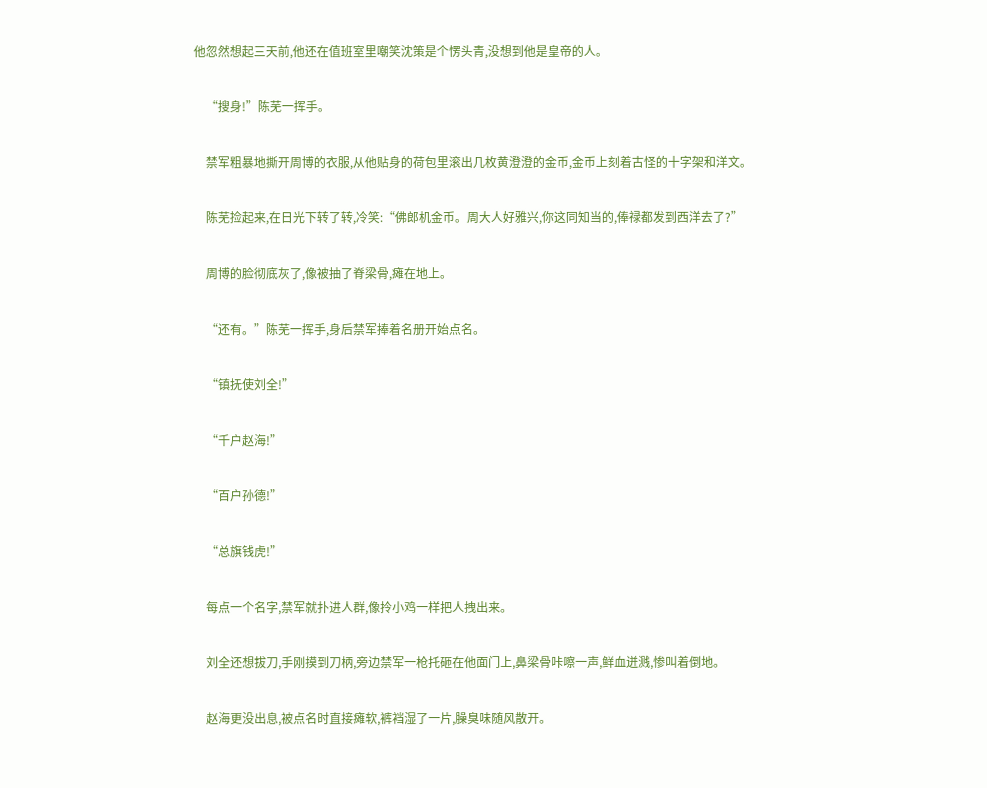他忽然想起三天前,他还在值班室里嘲笑沈策是个愣头青,没想到他是皇帝的人。

    “搜身!”陈芜一挥手。

    禁军粗暴地撕开周博的衣服,从他贴身的荷包里滚出几枚黄澄澄的金币,金币上刻着古怪的十字架和洋文。

    陈芜捡起来,在日光下转了转,冷笑:“佛郎机金币。周大人好雅兴,你这同知当的,俸禄都发到西洋去了?”

    周博的脸彻底灰了,像被抽了脊梁骨,瘫在地上。

    “还有。”陈芜一挥手,身后禁军捧着名册开始点名。

    “镇抚使刘全!”

    “千户赵海!”

    “百户孙德!”

    “总旗钱虎!”

    每点一个名字,禁军就扑进人群,像拎小鸡一样把人拽出来。

    刘全还想拔刀,手刚摸到刀柄,旁边禁军一枪托砸在他面门上,鼻梁骨咔嚓一声,鲜血迸溅,惨叫着倒地。

    赵海更没出息,被点名时直接瘫软,裤裆湿了一片,臊臭味随风散开。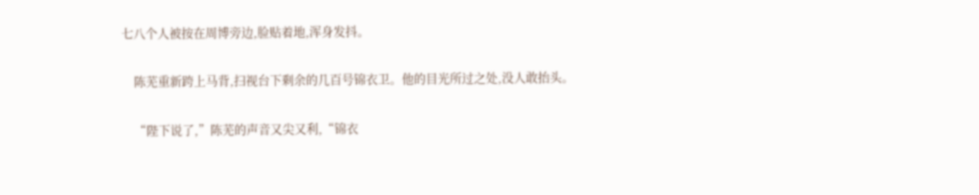七八个人被按在周博旁边,脸贴着地,浑身发抖。

    陈芜重新跨上马背,扫视台下剩余的几百号锦衣卫。他的目光所过之处,没人敢抬头。

    “陛下说了,”陈芜的声音又尖又利,“锦衣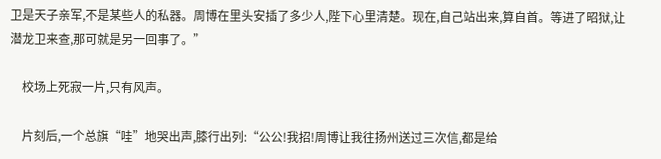卫是天子亲军,不是某些人的私器。周博在里头安插了多少人,陛下心里清楚。现在,自己站出来,算自首。等进了昭狱,让潜龙卫来查,那可就是另一回事了。”

    校场上死寂一片,只有风声。

    片刻后,一个总旗“哇”地哭出声,膝行出列:“公公!我招!周博让我往扬州送过三次信,都是给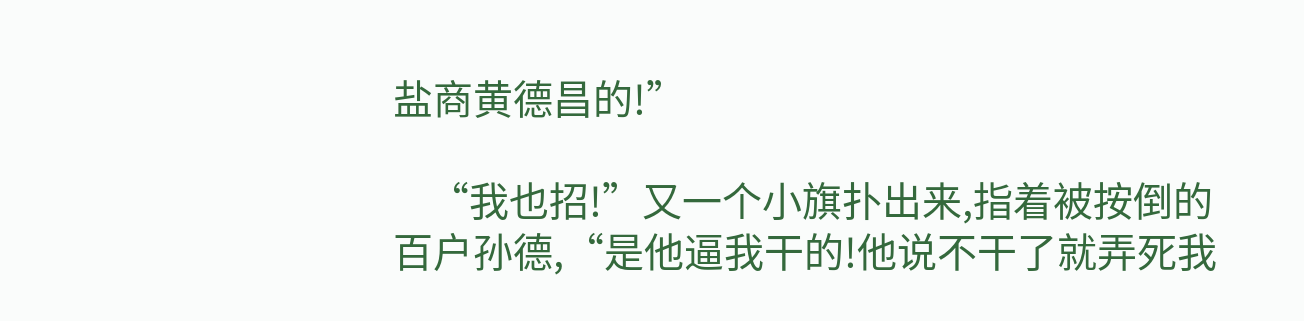盐商黄德昌的!”

    “我也招!”又一个小旗扑出来,指着被按倒的百户孙德,“是他逼我干的!他说不干了就弄死我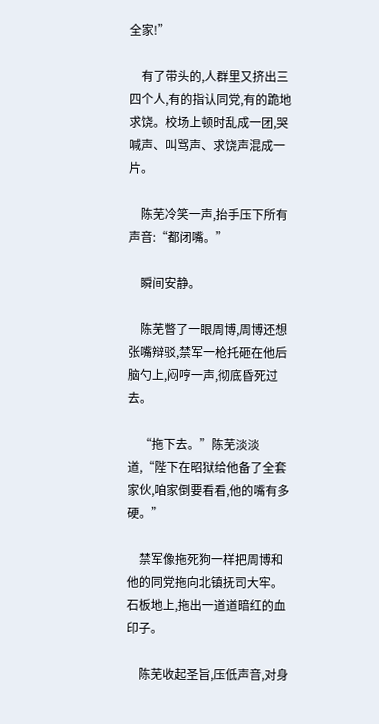全家!”

    有了带头的,人群里又挤出三四个人,有的指认同党,有的跪地求饶。校场上顿时乱成一团,哭喊声、叫骂声、求饶声混成一片。

    陈芜冷笑一声,抬手压下所有声音:“都闭嘴。”

    瞬间安静。

    陈芜瞥了一眼周博,周博还想张嘴辩驳,禁军一枪托砸在他后脑勺上,闷哼一声,彻底昏死过去。

    “拖下去。”陈芜淡淡道,“陛下在昭狱给他备了全套家伙,咱家倒要看看,他的嘴有多硬。”

    禁军像拖死狗一样把周博和他的同党拖向北镇抚司大牢。石板地上,拖出一道道暗红的血印子。

    陈芜收起圣旨,压低声音,对身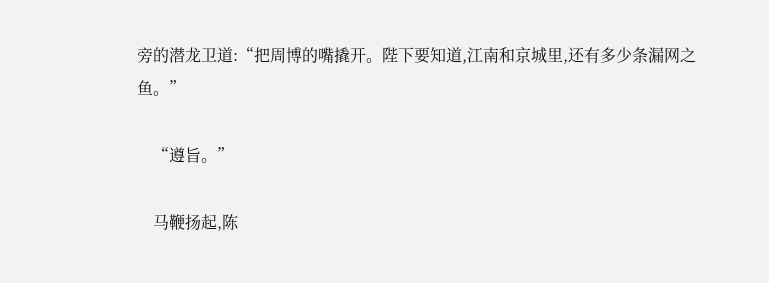旁的潜龙卫道:“把周博的嘴撬开。陛下要知道,江南和京城里,还有多少条漏网之鱼。”

    “遵旨。”

    马鞭扬起,陈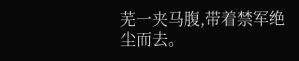芜一夹马腹,带着禁军绝尘而去。